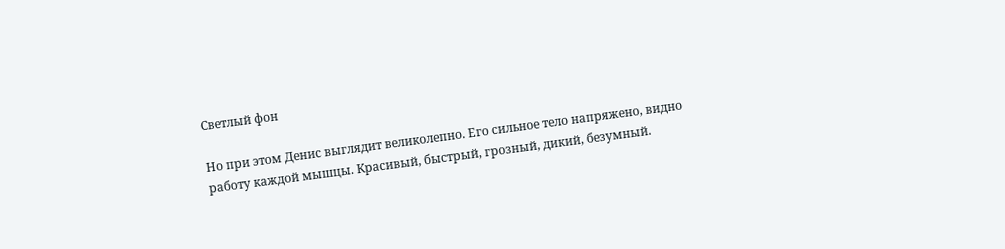Светлый фон

Но при этом Денис выглядит великолепно. Его сильное тело напряжено, видно работу каждой мышцы. Красивый, быстрый, грозный, дикий, безумный.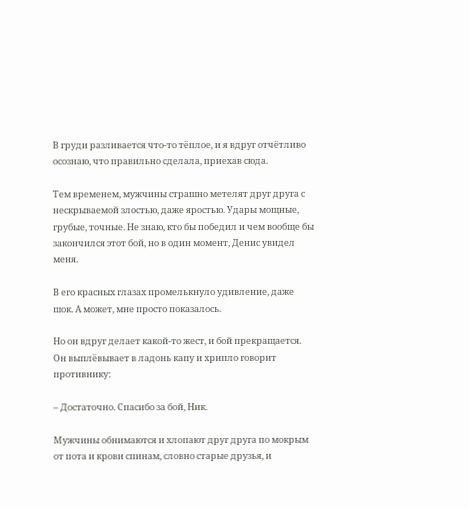В груди разливается что-то тёплое, и я вдруг отчётливо осознаю, что правильно сделала, приехав сюда.

Тем временем, мужчины страшно метелят друг друга с нескрываемой злостью, даже яростью. Удары мощные, грубые, точные. Не знаю, кто бы победил и чем вообще бы закончился этот бой, но в один момент, Денис увидел меня.

В его красных глазах промелькнуло удивление, даже шок. А может, мне просто показалось.

Но он вдруг делает какой-то жест, и бой прекращается. Он выплёвывает в ладонь капу и хрипло говорит противнику:

– Достаточно. Спасибо за бой, Ник.

Мужчины обнимаются и хлопают друг друга по мокрым от пота и крови спинам, словно старые друзья, и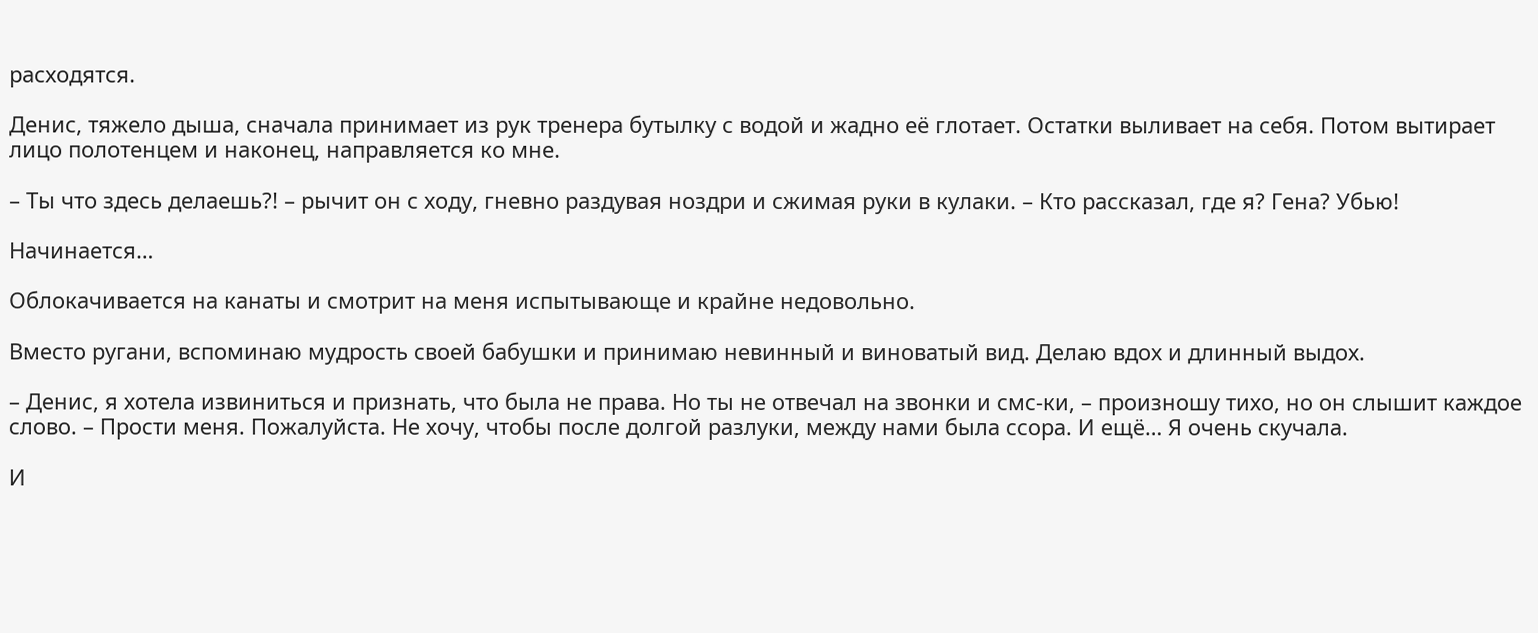расходятся.

Денис, тяжело дыша, сначала принимает из рук тренера бутылку с водой и жадно её глотает. Остатки выливает на себя. Потом вытирает лицо полотенцем и наконец, направляется ко мне.

– Ты что здесь делаешь?! – рычит он с ходу, гневно раздувая ноздри и сжимая руки в кулаки. – Кто рассказал, где я? Гена? Убью!

Начинается…

Облокачивается на канаты и смотрит на меня испытывающе и крайне недовольно.

Вместо ругани, вспоминаю мудрость своей бабушки и принимаю невинный и виноватый вид. Делаю вдох и длинный выдох.

– Денис, я хотела извиниться и признать, что была не права. Но ты не отвечал на звонки и смс-ки, – произношу тихо, но он слышит каждое слово. – Прости меня. Пожалуйста. Не хочу, чтобы после долгой разлуки, между нами была ссора. И ещё… Я очень скучала.

И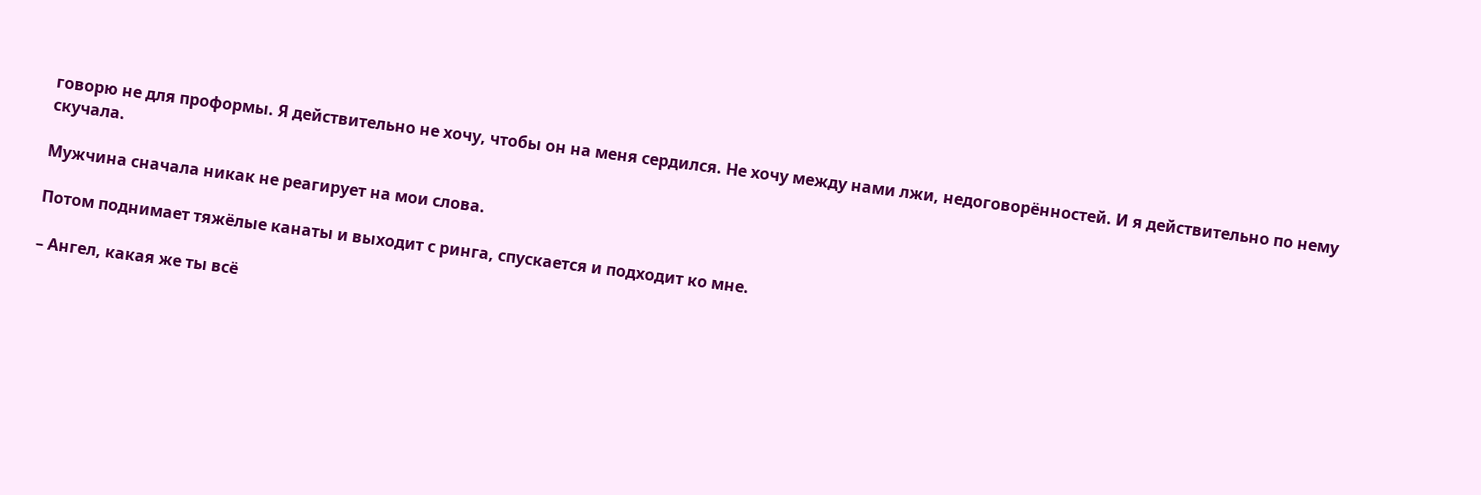говорю не для проформы. Я действительно не хочу, чтобы он на меня сердился. Не хочу между нами лжи, недоговорённостей. И я действительно по нему скучала.

Мужчина сначала никак не реагирует на мои слова.

Потом поднимает тяжёлые канаты и выходит с ринга, спускается и подходит ко мне.

– Ангел, какая же ты всё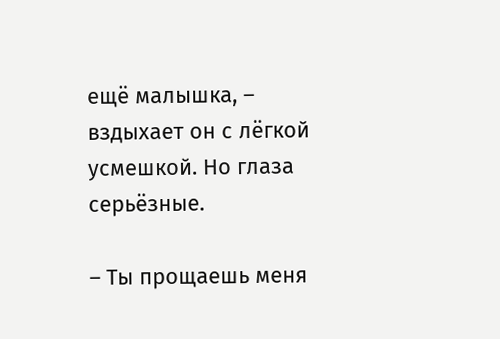ещё малышка, – вздыхает он с лёгкой усмешкой. Но глаза серьёзные.

– Ты прощаешь меня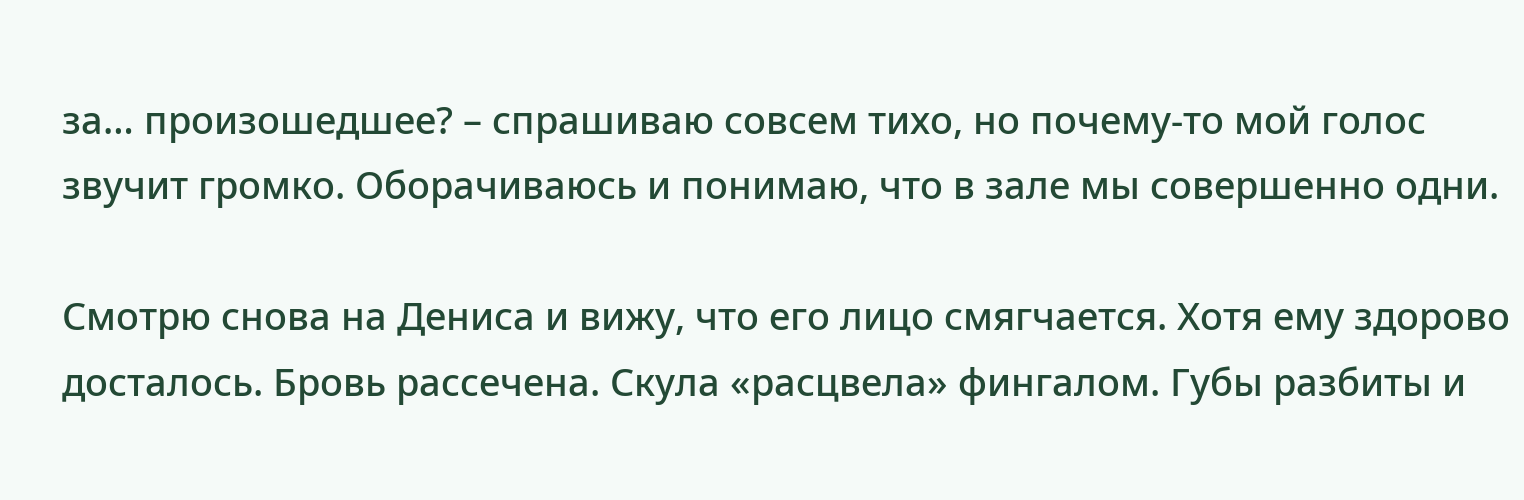за… произошедшее? – спрашиваю совсем тихо, но почему-то мой голос звучит громко. Оборачиваюсь и понимаю, что в зале мы совершенно одни.

Смотрю снова на Дениса и вижу, что его лицо смягчается. Хотя ему здорово досталось. Бровь рассечена. Скула «расцвела» фингалом. Губы разбиты и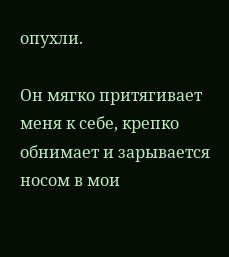опухли.

Он мягко притягивает меня к себе, крепко обнимает и зарывается носом в мои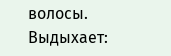волосы. Выдыхает: